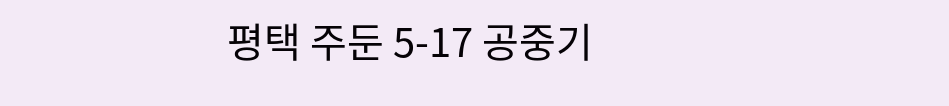평택 주둔 5-17 공중기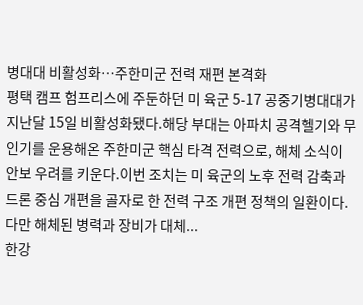병대대 비활성화…주한미군 전력 재편 본격화
평택 캠프 험프리스에 주둔하던 미 육군 5-17 공중기병대대가 지난달 15일 비활성화됐다.해당 부대는 아파치 공격헬기와 무인기를 운용해온 주한미군 핵심 타격 전력으로, 해체 소식이 안보 우려를 키운다.이번 조치는 미 육군의 노후 전력 감축과 드론 중심 개편을 골자로 한 전력 구조 개편 정책의 일환이다.다만 해체된 병력과 장비가 대체...
한강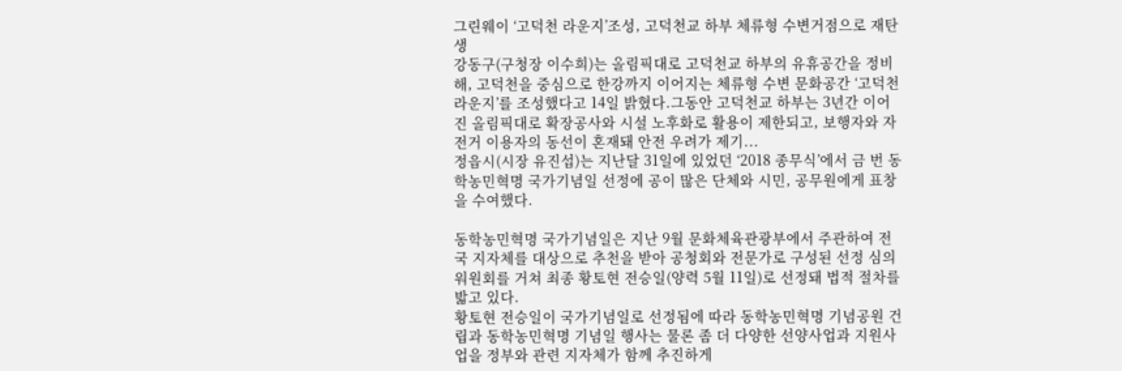그린웨이 ‘고덕천 라운지’조성, 고덕천교 하부 체류형 수변거점으로 재탄생
강동구(구청장 이수희)는 올림픽대로 고덕천교 하부의 유휴공간을 정비해, 고덕천을 중심으로 한강까지 이어지는 체류형 수변 문화공간 ‘고덕천 라운지’를 조성했다고 14일 밝혔다.그동안 고덕천교 하부는 3년간 이어진 올림픽대로 확장공사와 시설 노후화로 활용이 제한되고, 보행자와 자전거 이용자의 동선이 혼재돼 안전 우려가 제기...
정읍시(시장 유진섭)는 지난달 31일에 있었던 ‘2018 종무식’에서 금 번 동학농민혁명 국가기념일 선정에 공이 많은 단체와 시민, 공무원에게 표창을 수여했다.

동학농민혁명 국가기념일은 지난 9월 문화체육관광부에서 주관하여 전국 지자체를 대상으로 추천을 받아 공청회와 전문가로 구성된 선정 심의워원회를 거쳐 최종 황토현 전승일(양력 5월 11일)로 선정돼 법적 절차를 밟고 있다.
황토현 전승일이 국가기념일로 선정됨에 따라 동학농민혁명 기념공원 건립과 동학농민혁명 기념일 행사는 물론 좀 더 다양한 선양사업과 지원사업을 정부와 관련 지자체가 함께 추진하게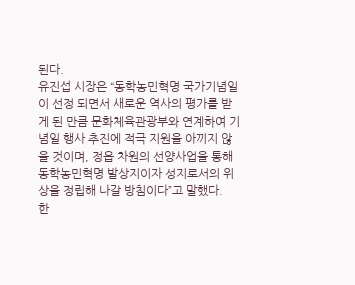된다.
유진섭 시장은 “동학농민혁명 국가기념일이 선정 되면서 새로운 역사의 평가를 받게 된 만큼 문화체육관광부와 연계하여 기념일 행사 추진에 적극 지원을 아끼지 않을 것이며, 정읍 차원의 선양사업을 통해 동학농민혁명 발상지이자 성지로서의 위상을 정립해 나갈 방침이다”고 말했다.
한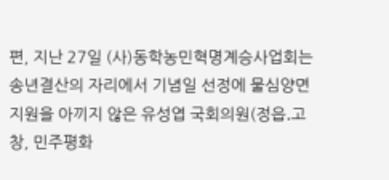편, 지난 27일 (사)동학농민혁명계승사업회는 송년결산의 자리에서 기념일 선정에 물심양면 지원을 아끼지 않은 유성엽 국회의원(정읍․고창, 민주평화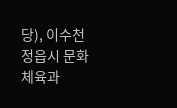당), 이수천 정읍시 문화체육과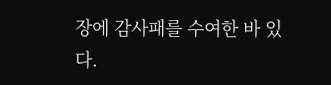장에 감사패를 수여한 바 있다.